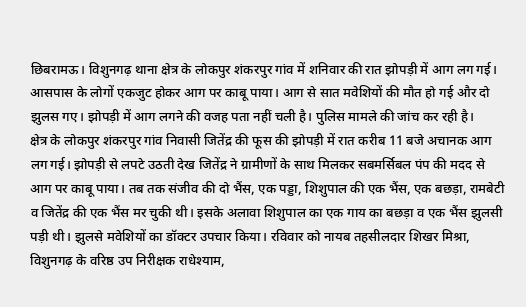छिबरामऊ। विशुनगढ़ थाना क्षेत्र के लोकपुर शंकरपुर गांव में शनिवार की रात झोपड़ी में आग लग गई। आसपास के लोगों एकजुट होकर आग पर काबू पाया। आग से सात मवेशियों की मौत हो गई और दो झुलस गए। झोपड़ी में आग लगने की वजह पता नहीं चली है। पुलिस मामले की जांच कर रही है।
क्षेत्र के लोकपुर शंकरपुर गांव निवासी जितेंद्र की फूस की झोपड़ी में रात करीब 11 बजे अचानक आग लग गई। झोपड़ी से लपटे उठती देख जितेंद्र ने ग्रामीणों के साथ मिलकर सबमर्सिबल पंप की मदद से आग पर काबू पाया। तब तक संजीव की दो भैंस, एक पड्डा, शिशुपाल की एक भैंस, एक बछड़ा, रामबेटी व जितेंद्र की एक भैंस मर चुकी थी। इसके अलावा शिशुपाल का एक गाय का बछड़ा व एक भैंस झुलसी पड़ी थी। झुलसे मवेशियों का डॉक्टर उपचार किया। रविवार को नायब तहसीलदार शिखर मिश्रा, विशुनगढ़ के वरिष्ठ उप निरीक्षक राधेश्याम,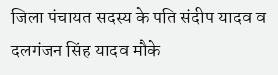जिला पंचायत सदस्य के पति संदीप यादव व दलगंजन सिंह यादव मौके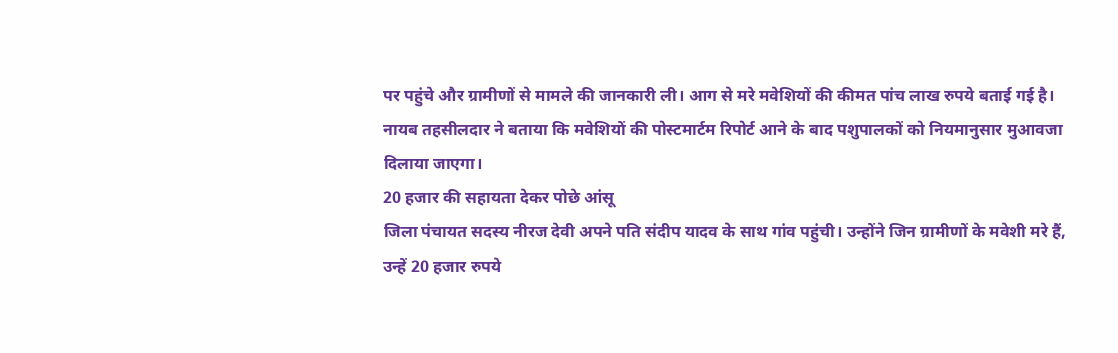पर पहुंचे और ग्रामीणों से मामले की जानकारी ली। आग से मरे मवेशियों की कीमत पांच लाख रुपये बताई गई है। नायब तहसीलदार ने बताया कि मवेशियों की पोस्टमार्टम रिपोर्ट आने के बाद पशुपालकों को नियमानुसार मुआवजा दिलाया जाएगा।
20 हजार की सहायता देकर पोछे आंसू
जिला पंचायत सदस्य नीरज देवी अपने पति संदीप यादव के साथ गांव पहुंची। उन्होंने जिन ग्रामीणों के मवेशी मरे हैं, उन्हें 20 हजार रुपये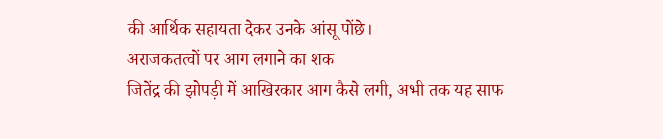की आर्थिक सहायता देकर उनके आंसू पोंछे।
अराजकतत्वों पर आग लगाने का शक
जितेंद्र की झोपड़ी में आखिरकार आग कैसे लगी, अभी तक यह साफ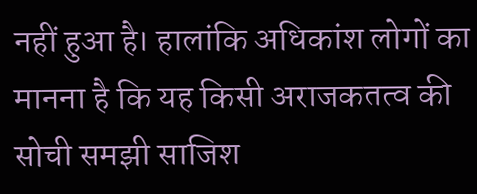नहीं हुआ है। हालांकि अधिकांश लोगों का मानना है कि यह किसी अराजकतत्व की सोची समझी साजिश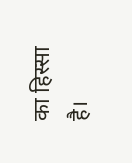का हिस्सा है।